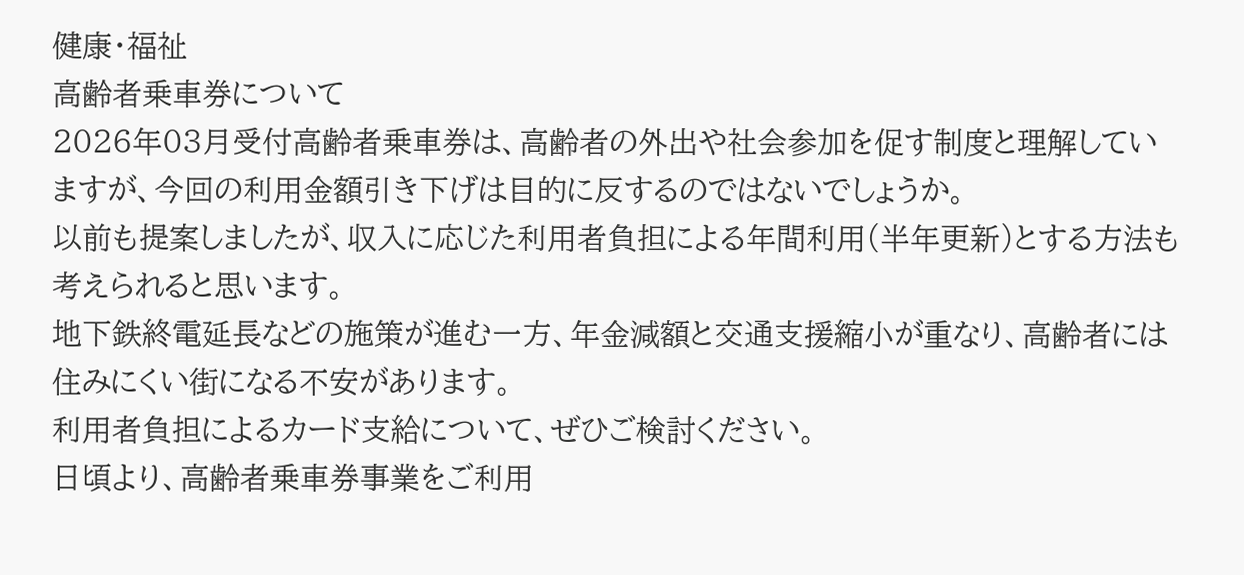健康・福祉
高齢者乗車券について
2026年03月受付高齢者乗車券は、高齢者の外出や社会参加を促す制度と理解していますが、今回の利用金額引き下げは目的に反するのではないでしょうか。
以前も提案しましたが、収入に応じた利用者負担による年間利用(半年更新)とする方法も考えられると思います。
地下鉄終電延長などの施策が進む一方、年金減額と交通支援縮小が重なり、高齢者には住みにくい街になる不安があります。
利用者負担によるカード支給について、ぜひご検討ください。
日頃より、高齢者乗車券事業をご利用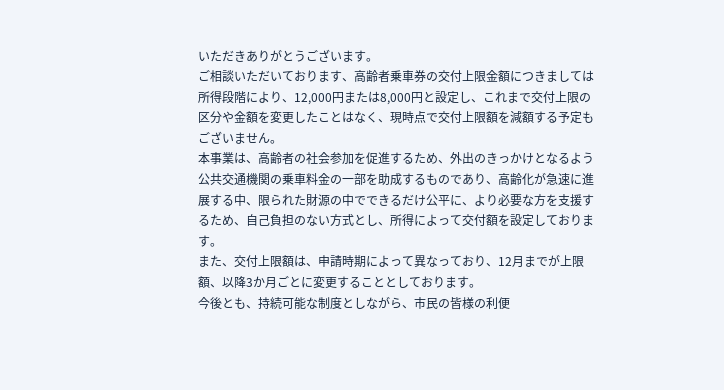いただきありがとうございます。
ご相談いただいております、高齢者乗車券の交付上限金額につきましては所得段階により、12,000円または8,000円と設定し、これまで交付上限の区分や金額を変更したことはなく、現時点で交付上限額を減額する予定もございません。
本事業は、高齢者の社会参加を促進するため、外出のきっかけとなるよう公共交通機関の乗車料金の一部を助成するものであり、高齢化が急速に進展する中、限られた財源の中でできるだけ公平に、より必要な方を支援するため、自己負担のない方式とし、所得によって交付額を設定しております。
また、交付上限額は、申請時期によって異なっており、12月までが上限額、以降3か月ごとに変更することとしております。
今後とも、持続可能な制度としながら、市民の皆様の利便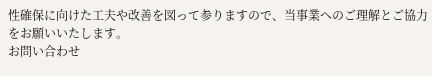性確保に向けた工夫や改善を図って参りますので、当事業へのご理解とご協力をお願いいたします。
お問い合わせ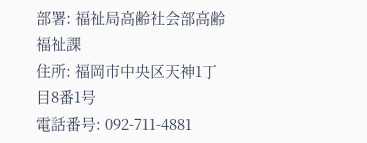部署: 福祉局高齢社会部高齢福祉課
住所: 福岡市中央区天神1丁目8番1号
電話番号: 092-711-4881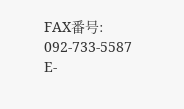FAX番号: 092-733-5587
E-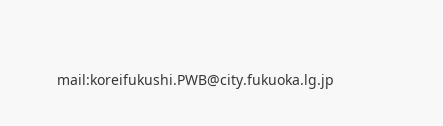mail:koreifukushi.PWB@city.fukuoka.lg.jp